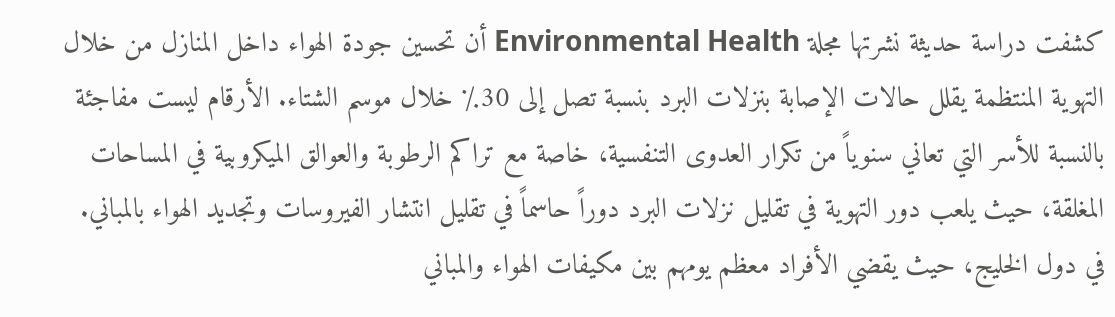كشفت دراسة حديثة نشرتها مجلة Environmental Health أن تحسين جودة الهواء داخل المنازل من خلال التهوية المنتظمة يقلل حالات الإصابة بنزلات البرد بنسبة تصل إلى 30٪ خلال موسم الشتاء. الأرقام ليست مفاجئة بالنسبة للأسر التي تعاني سنوياً من تكرار العدوى التنفسية، خاصة مع تراكم الرطوبة والعوالق الميكروبية في المساحات المغلقة، حيث يلعب دور التهوية في تقليل نزلات البرد دوراً حاسماً في تقليل انتشار الفيروسات وتجديد الهواء بالمباني.
في دول الخليج، حيث يقضي الأفراد معظم يومهم بين مكيفات الهواء والمباني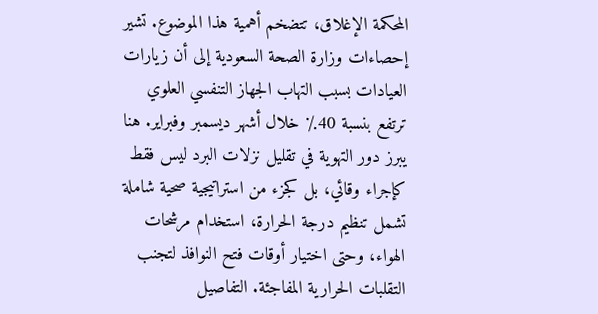المحكمة الإغلاق، تتضخم أهمية هذا الموضوع. تشير إحصاءات وزارة الصحة السعودية إلى أن زيارات العيادات بسبب التهاب الجهاز التنفسي العلوي ترتفع بنسبة 40٪ خلال أشهر ديسمبر وفبراير. هنا يبرز دور التهوية في تقليل نزلات البرد ليس فقط كإجراء وقائي، بل كجزء من استراتيجية صحية شاملة تشمل تنظيم درجة الحرارة، استخدام مرشحات الهواء، وحتى اختيار أوقات فتح النوافذ لتجنب التقلبات الحرارية المفاجئة. التفاصيل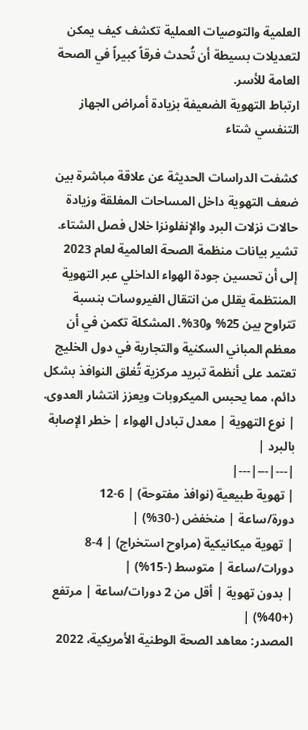العلمية والتوصيات العملية تكشف كيف يمكن لتعديلات بسيطة أن تُحدث فرقاً كبيراً في الصحة العامة للأسر.
ارتباط التهوية الضعيفة بزيادة أمراض الجهاز التنفسي شتاء

كشفت الدراسات الحديثة عن علاقة مباشرة بين ضعف التهوية داخل المساحات المغلقة وزيادة حالات نزلات البرد والإنفلونزا خلال فصل الشتاء. تشير بيانات منظمة الصحة العالمية لعام 2023 إلى أن تحسين جودة الهواء الداخلي عبر التهوية المنتظمة يقلل من انتقال الفيروسات بنسبة تتراوح بين 25% و30%. المشكلة تكمن في أن معظم المباني السكنية والتجارية في دول الخليج تعتمد على أنظمة تبريد مركزية تُغلق النوافذ بشكل دائم، مما يحبس الميكروبات ويعزز انتشار العدوى.
| نوع التهوية | معدل تبادل الهواء | خطر الإصابة بالبرد |
|---|---|---|
| تهوية طبيعية (نوافذ مفتوحة) | 6-12 دورة/ساعة | منخفض (-30%) |
| تهوية ميكانيكية (مراوح استخراج) | 4-8 دورات/ساعة | متوسط (-15%) |
| بدون تهوية | أقل من 2 دورات/ساعة | مرتفع (+40%) |
المصدر: معاهد الصحة الوطنية الأمريكية، 2022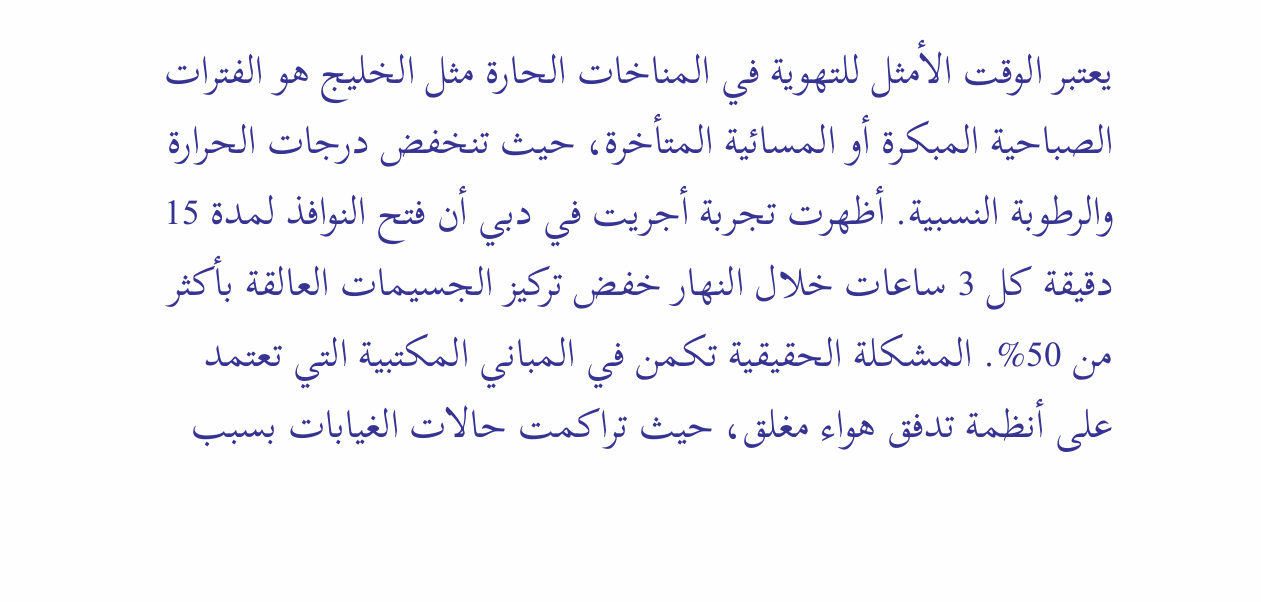يعتبر الوقت الأمثل للتهوية في المناخات الحارة مثل الخليج هو الفترات الصباحية المبكرة أو المسائية المتأخرة، حيث تنخفض درجات الحرارة والرطوبة النسبية. أظهرت تجربة أجريت في دبي أن فتح النوافذ لمدة 15 دقيقة كل 3 ساعات خلال النهار خفض تركيز الجسيمات العالقة بأكثر من 50%. المشكلة الحقيقية تكمن في المباني المكتبية التي تعتمد على أنظمة تدفق هواء مغلق، حيث تراكمت حالات الغيابات بسبب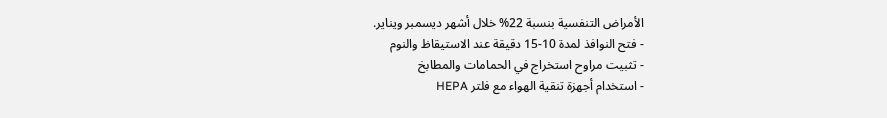الأمراض التنفسية بنسبة 22% خلال أشهر ديسمبر ويناير.
- فتح النوافذ لمدة 10-15 دقيقة عند الاستيقاظ والنوم
- تثبيت مراوح استخراج في الحمامات والمطابخ
- استخدام أجهزة تنقية الهواء مع فلتر HEPA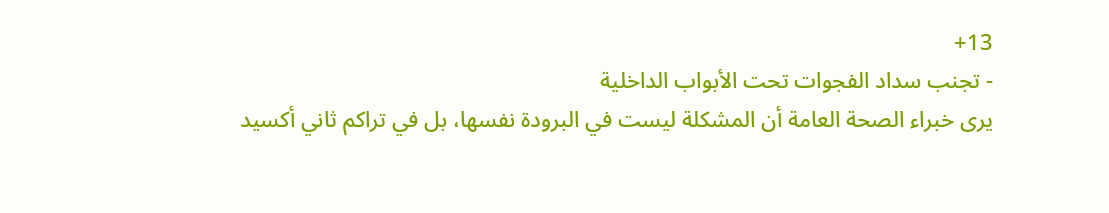13+
- تجنب سداد الفجوات تحت الأبواب الداخلية
يرى خبراء الصحة العامة أن المشكلة ليست في البرودة نفسها، بل في تراكم ثاني أكسيد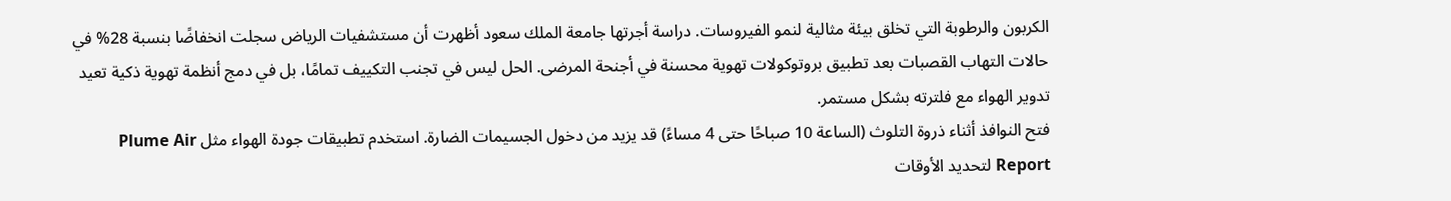الكربون والرطوبة التي تخلق بيئة مثالية لنمو الفيروسات. دراسة أجرتها جامعة الملك سعود أظهرت أن مستشفيات الرياض سجلت انخفاضًا بنسبة 28% في حالات التهاب القصبات بعد تطبيق بروتوكولات تهوية محسنة في أجنحة المرضى. الحل ليس في تجنب التكييف تمامًا، بل في دمج أنظمة تهوية ذكية تعيد تدوير الهواء مع فلترته بشكل مستمر.
فتح النوافذ أثناء ذروة التلوث (الساعة 10 صباحًا حتى 4 مساءً) قد يزيد من دخول الجسيمات الضارة. استخدم تطبيقات جودة الهواء مثل Plume Air Report لتحديد الأوقات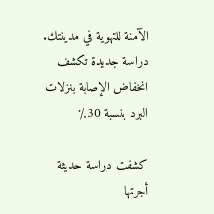الآمنة للتهوية في مدينتك.
دراسة جديدة تكشف انخفاض الإصابة بنزلات البرد بنسبة 30٪

كشفت دراسة حديثة أجرتها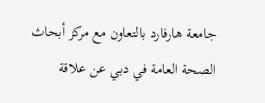جامعة هارفارد بالتعاون مع مركز أبحاث الصحة العامة في دبي عن علاقة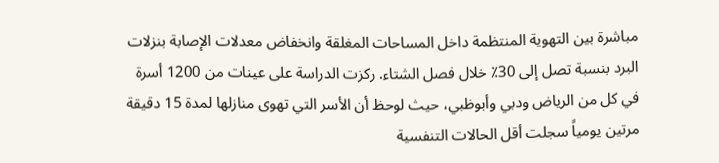مباشرة بين التهوية المنتظمة داخل المساحات المغلقة وانخفاض معدلات الإصابة بنزلات البرد بنسبة تصل إلى 30٪ خلال فصل الشتاء. ركزت الدراسة على عينات من 1200 أسرة في كل من الرياض ودبي وأبوظبي، حيث لوحظ أن الأسر التي تهوى منازلها لمدة 15 دقيقة مرتين يومياً سجلت أقل الحالات التنفسية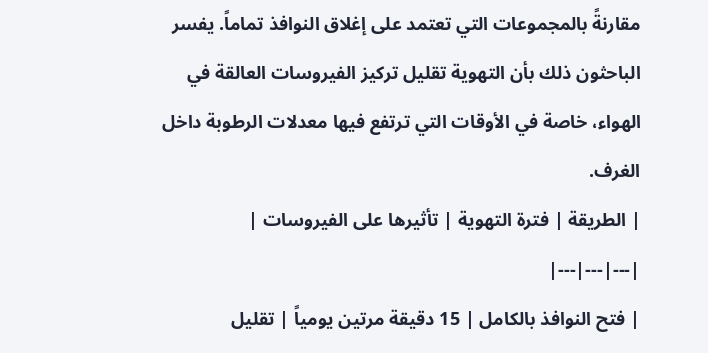مقارنةً بالمجموعات التي تعتمد على إغلاق النوافذ تماماً. يفسر الباحثون ذلك بأن التهوية تقليل تركيز الفيروسات العالقة في الهواء، خاصة في الأوقات التي ترتفع فيها معدلات الرطوبة داخل الغرف.
| الطريقة | فترة التهوية | تأثيرها على الفيروسات |
|---|---|---|
| فتح النوافذ بالكامل | 15 دقيقة مرتين يومياً | تقليل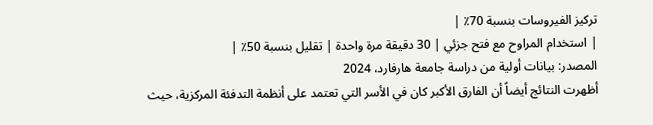تركيز الفيروسات بنسبة 70٪ |
| استخدام المراوح مع فتح جزئي | 30 دقيقة مرة واحدة | تقليل بنسبة 50٪ |
المصدر: بيانات أولية من دراسة جامعة هارفارد، 2024
أظهرت النتائج أيضاً أن الفارق الأكبر كان في الأسر التي تعتمد على أنظمة التدفئة المركزية، حيث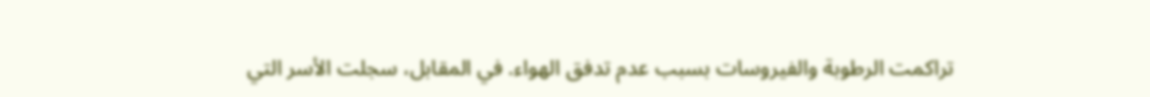تراكمت الرطوبة والفيروسات بسبب عدم تدفق الهواء. في المقابل، سجلت الأسر التي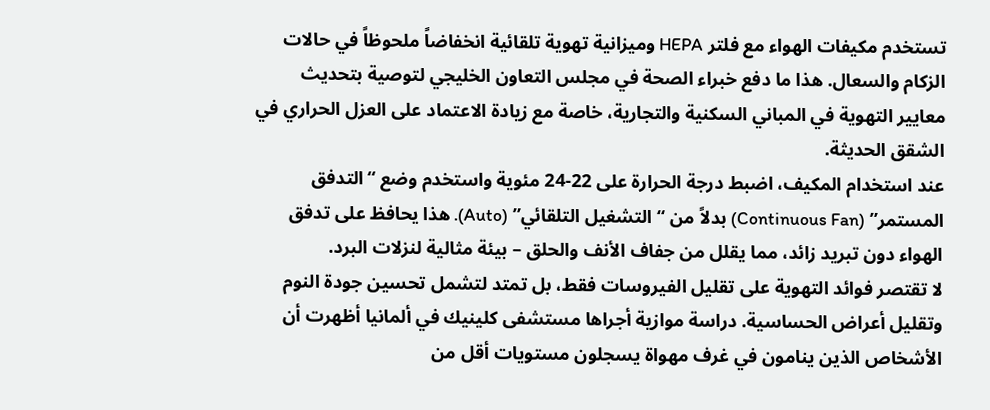تستخدم مكيفات الهواء مع فلتر HEPA وميزانية تهوية تلقائية انخفاضاً ملحوظاً في حالات الزكام والسعال. هذا ما دفع خبراء الصحة في مجلس التعاون الخليجي لتوصية بتحديث معايير التهوية في المباني السكنية والتجارية، خاصة مع زيادة الاعتماد على العزل الحراري في الشقق الحديثة.
عند استخدام المكيف، اضبط درجة الحرارة على 22-24 مئوية واستخدم وضع “التدفق المستمر” (Continuous Fan) بدلاً من “التشغيل التلقائي” (Auto). هذا يحافظ على تدفق الهواء دون تبريد زائد، مما يقلل من جفاف الأنف والحلق – بيئة مثالية لنزلات البرد.
لا تقتصر فوائد التهوية على تقليل الفيروسات فقط، بل تمتد لتشمل تحسين جودة النوم وتقليل أعراض الحساسية. دراسة موازية أجراها مستشفى كلينيك في ألمانيا أظهرت أن الأشخاص الذين ينامون في غرف مهواة يسجلون مستويات أقل من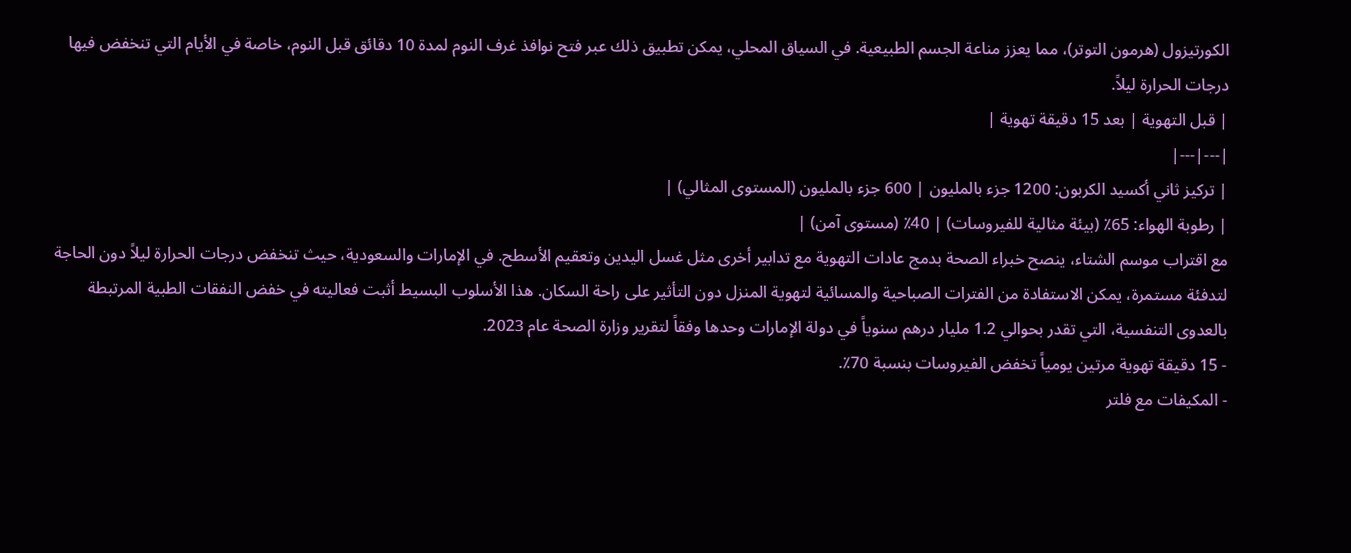الكورتيزول (هرمون التوتر)، مما يعزز مناعة الجسم الطبيعية. في السياق المحلي، يمكن تطبيق ذلك عبر فتح نوافذ غرف النوم لمدة 10 دقائق قبل النوم، خاصة في الأيام التي تنخفض فيها درجات الحرارة ليلاً.
| قبل التهوية | بعد 15 دقيقة تهوية |
|---|---|
| تركيز ثاني أكسيد الكربون: 1200 جزء بالمليون | 600 جزء بالمليون (المستوى المثالي) |
| رطوبة الهواء: 65٪ (بيئة مثالية للفيروسات) | 40٪ (مستوى آمن) |
مع اقتراب موسم الشتاء، ينصح خبراء الصحة بدمج عادات التهوية مع تدابير أخرى مثل غسل اليدين وتعقيم الأسطح. في الإمارات والسعودية، حيث تنخفض درجات الحرارة ليلاً دون الحاجة لتدفئة مستمرة، يمكن الاستفادة من الفترات الصباحية والمسائية لتهوية المنزل دون التأثير على راحة السكان. هذا الأسلوب البسيط أثبت فعاليته في خفض النفقات الطبية المرتبطة بالعدوى التنفسية، التي تقدر بحوالي 1.2 مليار درهم سنوياً في دولة الإمارات وحدها وفقاً لتقرير وزارة الصحة عام 2023.
- 15 دقيقة تهوية مرتين يومياً تخفض الفيروسات بنسبة 70٪.
- المكيفات مع فلتر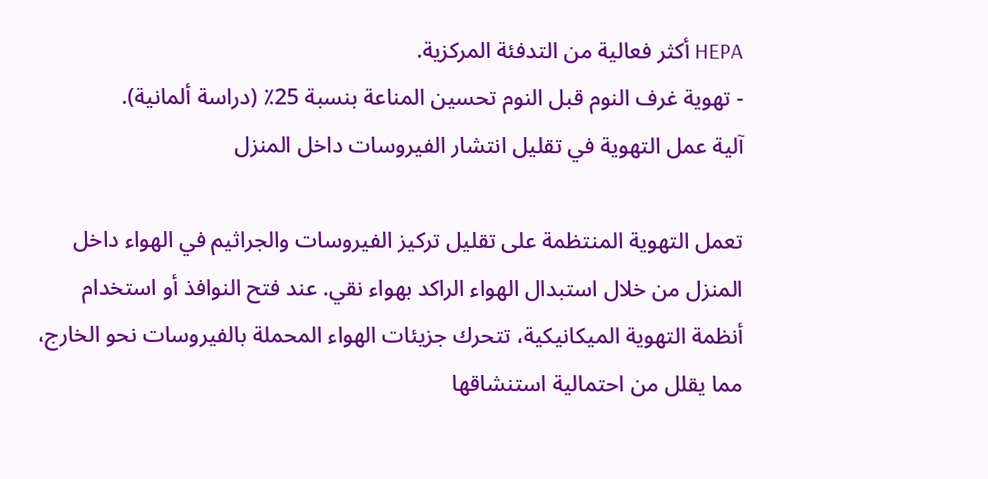HEPA أكثر فعالية من التدفئة المركزية.
- تهوية غرف النوم قبل النوم تحسين المناعة بنسبة 25٪ (دراسة ألمانية).
آلية عمل التهوية في تقليل انتشار الفيروسات داخل المنزل

تعمل التهوية المنتظمة على تقليل تركيز الفيروسات والجراثيم في الهواء داخل المنزل من خلال استبدال الهواء الراكد بهواء نقي. عند فتح النوافذ أو استخدام أنظمة التهوية الميكانيكية، تتحرك جزيئات الهواء المحملة بالفيروسات نحو الخارج، مما يقلل من احتمالية استنشاقها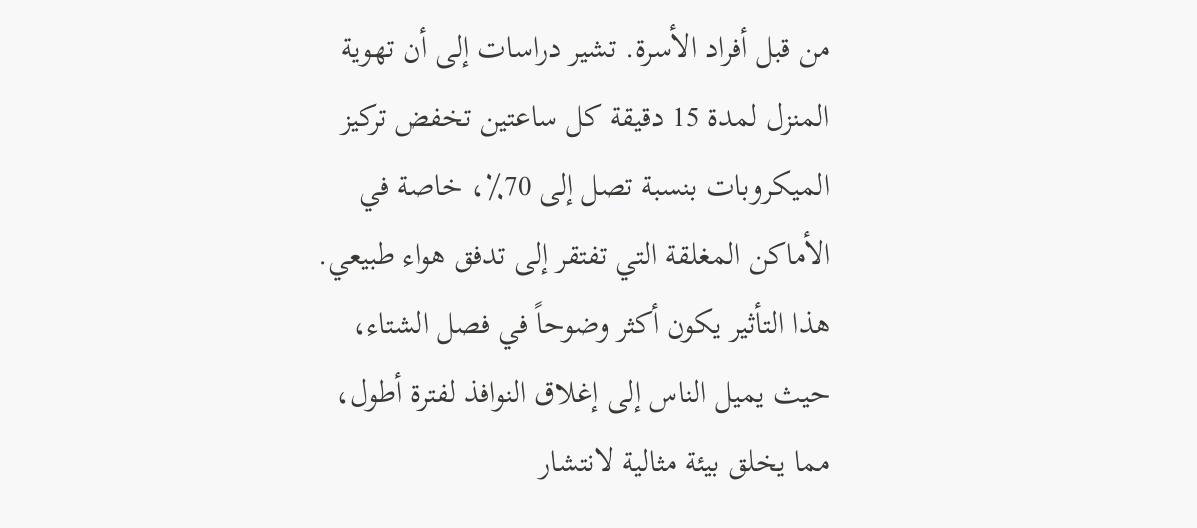من قبل أفراد الأسرة. تشير دراسات إلى أن تهوية المنزل لمدة 15 دقيقة كل ساعتين تخفض تركيز الميكروبات بنسبة تصل إلى 70٪، خاصة في الأماكن المغلقة التي تفتقر إلى تدفق هواء طبيعي. هذا التأثير يكون أكثر وضوحاً في فصل الشتاء، حيث يميل الناس إلى إغلاق النوافذ لفترة أطول، مما يخلق بيئة مثالية لانتشار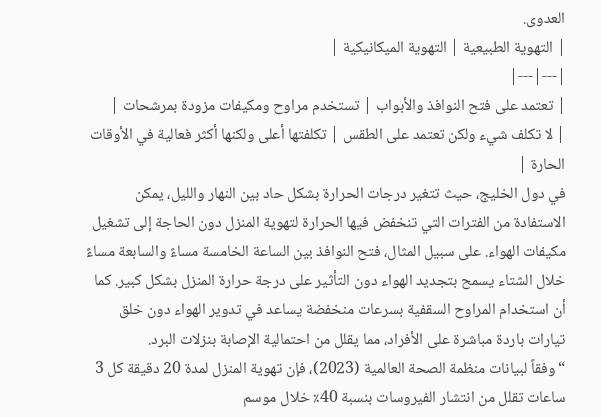العدوى.
| التهوية الطبيعية | التهوية الميكانيكية |
|---|---|
| تعتمد على فتح النوافذ والأبواب | تستخدم مراوح ومكيفات مزودة بمرشحات |
| لا تكلف شيء ولكن تعتمد على الطقس | تكلفتها أعلى ولكنها أكثر فعالية في الأوقات الحارة |
في دول الخليج، حيث تتغير درجات الحرارة بشكل حاد بين النهار والليل، يمكن الاستفادة من الفترات التي تنخفض فيها الحرارة لتهوية المنزل دون الحاجة إلى تشغيل مكيفات الهواء. على سبيل المثال، فتح النوافذ بين الساعة الخامسة مساءً والسابعة مساءً خلال الشتاء يسمح بتجديد الهواء دون التأثير على درجة حرارة المنزل بشكل كبير. كما أن استخدام المراوح السقفية بسرعات منخفضة يساعد في تدوير الهواء دون خلق تيارات باردة مباشرة على الأفراد، مما يقلل من احتمالية الإصابة بنزلات البرد.
“وفقاً لبيانات منظمة الصحة العالمية (2023)، فإن تهوية المنزل لمدة 20 دقيقة كل 3 ساعات تقلل من انتشار الفيروسات بنسبة 40٪ خلال موسم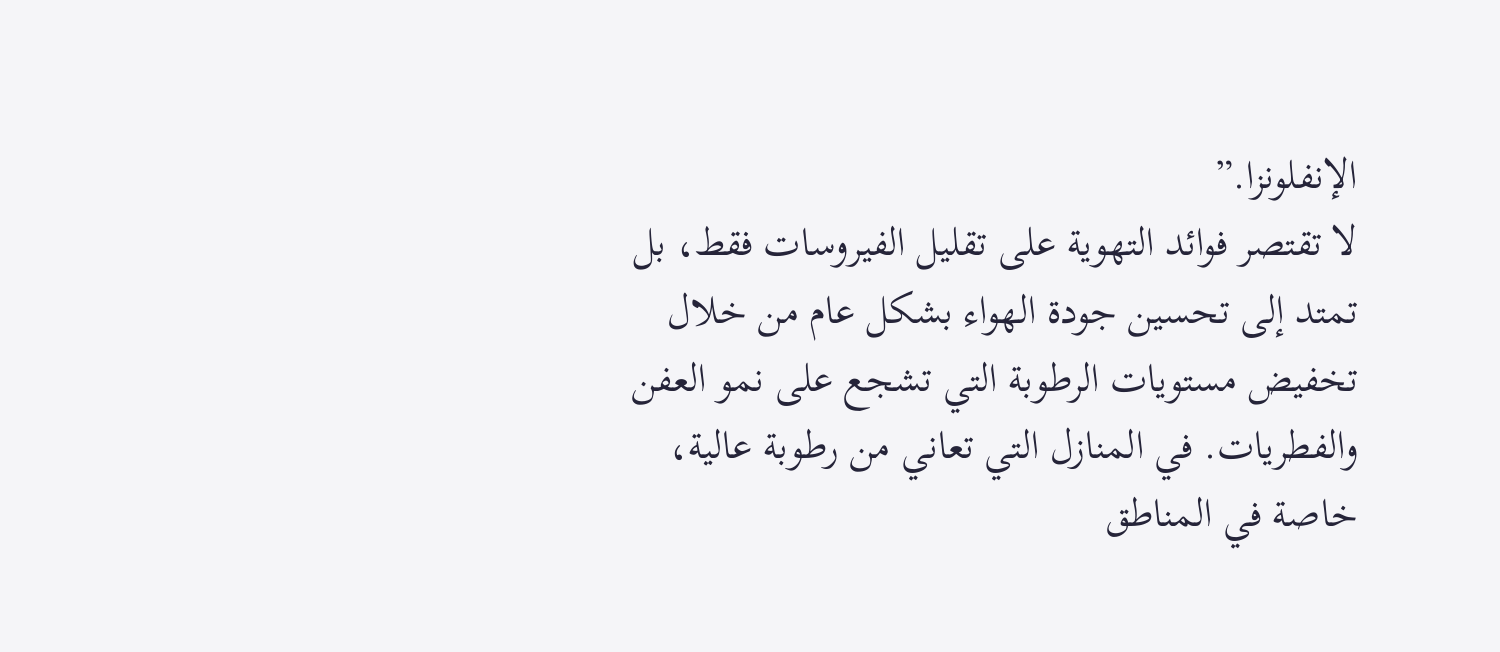الإنفلونزا.”
لا تقتصر فوائد التهوية على تقليل الفيروسات فقط، بل تمتد إلى تحسين جودة الهواء بشكل عام من خلال تخفيض مستويات الرطوبة التي تشجع على نمو العفن والفطريات. في المنازل التي تعاني من رطوبة عالية، خاصة في المناطق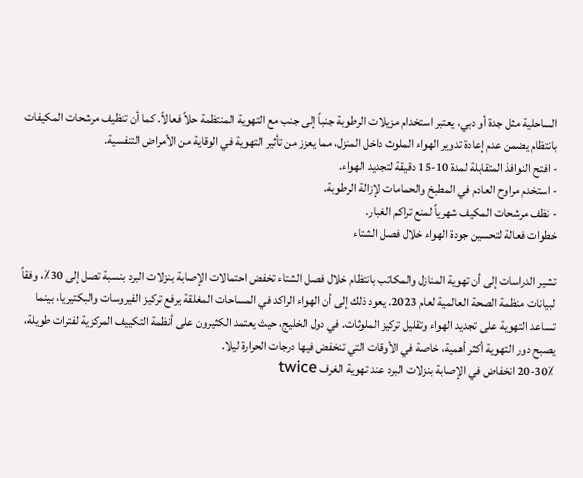الساحلية مثل جدة أو دبي، يعتبر استخدام مزيلات الرطوبة جنباً إلى جنب مع التهوية المنتظمة حلاً فعالاً. كما أن تنظيف مرشحات المكيفات بانتظام يضمن عدم إعادة تدوير الهواء الملوث داخل المنزل، مما يعزز من تأثير التهوية في الوقاية من الأمراض التنفسية.
- افتح النوافذ المتقابلة لمدة 10-15 دقيقة لتجديد الهواء.
- استخدم مراوح العادم في المطبخ والحمامات لإزالة الرطوبة.
- نظف مرشحات المكيف شهرياً لمنع تراكم الغبار.
خطوات فعالة لتحسين جودة الهواء خلال فصل الشتاء

تشير الدراسات إلى أن تهوية المنازل والمكاتب بانتظام خلال فصل الشتاء تخفض احتمالات الإصابة بنزلات البرد بنسبة تصل إلى 30٪، وفقاً لبيانات منظمة الصحة العالمية لعام 2023. يعود ذلك إلى أن الهواء الراكد في المساحات المغلقة يرفع تركيز الفيروسات والبكتيريا، بينما تساعد التهوية على تجديد الهواء وتقليل تركيز الملوثات. في دول الخليج، حيث يعتمد الكثيرون على أنظمة التكييف المركزية لفترات طويلة، يصبح دور التهوية أكثر أهمية، خاصة في الأوقات التي تنخفض فيها درجات الحرارة ليلا.
20-30٪ انخفاض في الإصابة بنزلات البرد عند تهوية الغرف twice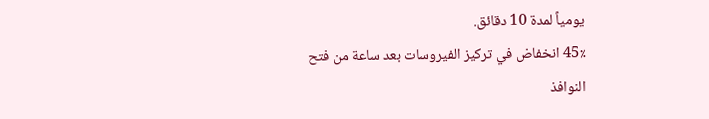يومياً لمدة 10 دقائق.
45٪ انخفاض في تركيز الفيروسات بعد ساعة من فتح النوافذ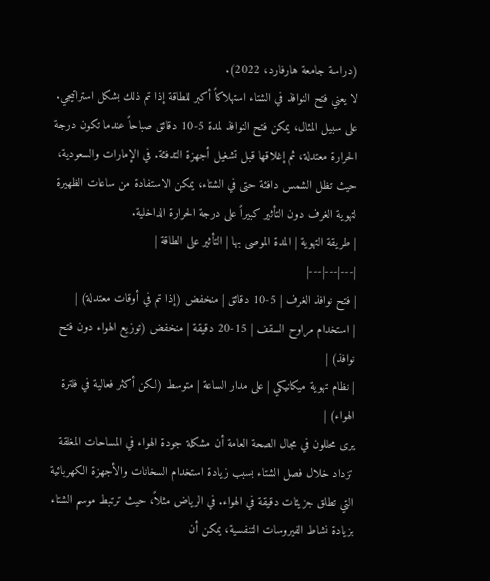(دراسة جامعة هارفارد، 2022).
لا يعني فتح النوافذ في الشتاء استهلاكاً أكبر للطاقة إذا تم ذلك بشكل استراتيجي. على سبيل المثال، يمكن فتح النوافذ لمدة 5-10 دقائق صباحاً عندما تكون درجة الحرارة معتدلة، ثم إغلاقها قبل تشغيل أجهزة التدفئة. في الإمارات والسعودية، حيث تظل الشمس دافئة حتى في الشتاء، يمكن الاستفادة من ساعات الظهيرة لتهوية الغرف دون التأثير كبيراً على درجة الحرارة الداخلية.
| طريقة التهوية | المدة الموصى بها | التأثير على الطاقة |
|---|---|---|
| فتح نوافذ الغرف | 5-10 دقائق | منخفض (إذا تم في أوقات معتدلة) |
| استخدام مراوح السقف | 15-20 دقيقة | منخفض (توزيع الهواء دون فتح نوافذ) |
| نظام تهوية ميكانيكي | على مدار الساعة | متوسط (لكن أكثر فعالية في فلترة الهواء) |
يرى محللون في مجال الصحة العامة أن مشكلة جودة الهواء في المساحات المغلقة تزداد خلال فصل الشتاء بسبب زيادة استخدام السخانات والأجهزة الكهربائية التي تطلق جزيئات دقيقة في الهواء. في الرياض مثلاً، حيث ترتبط موسم الشتاء بزيادة نشاط الفيروسات التنفسية، يمكن أن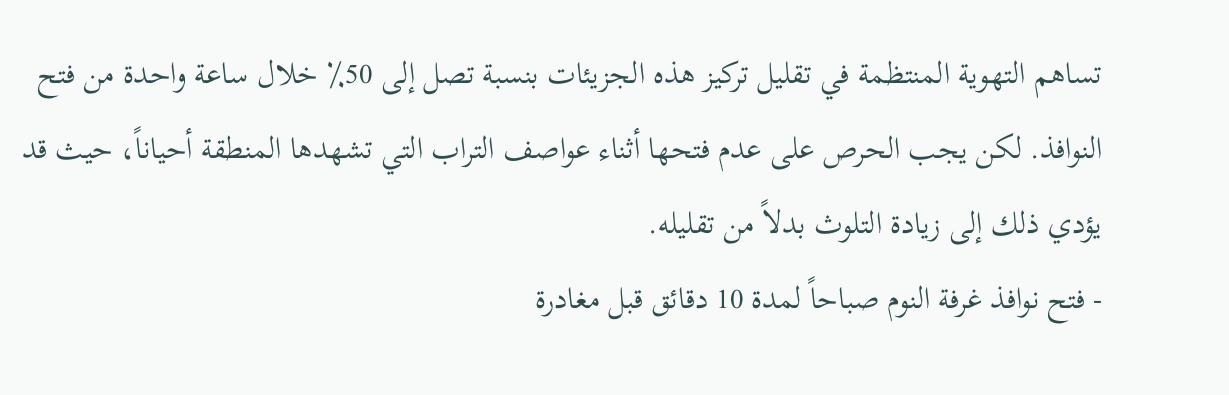تساهم التهوية المنتظمة في تقليل تركيز هذه الجزيئات بنسبة تصل إلى 50٪ خلال ساعة واحدة من فتح النوافذ. لكن يجب الحرص على عدم فتحها أثناء عواصف التراب التي تشهدها المنطقة أحياناً، حيث قد يؤدي ذلك إلى زيادة التلوث بدلاً من تقليله.
- فتح نوافذ غرفة النوم صباحاً لمدة 10 دقائق قبل مغادرة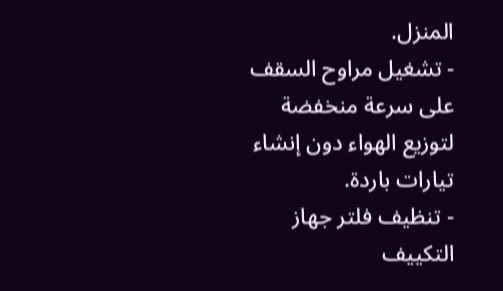المنزل.
- تشغيل مراوح السقف على سرعة منخفضة لتوزيع الهواء دون إنشاء تيارات باردة.
- تنظيف فلتر جهاز التكييف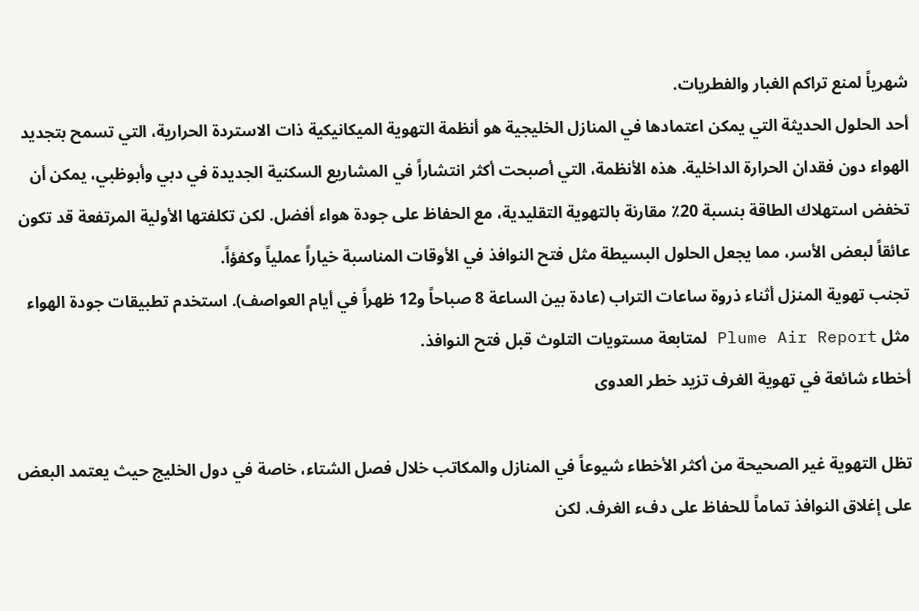شهرياً لمنع تراكم الغبار والفطريات.
أحد الحلول الحديثة التي يمكن اعتمادها في المنازل الخليجية هو أنظمة التهوية الميكانيكية ذات الاستردة الحرارية، التي تسمح بتجديد الهواء دون فقدان الحرارة الداخلية. هذه الأنظمة، التي أصبحت أكثر انتشاراً في المشاريع السكنية الجديدة في دبي وأبوظبي، يمكن أن تخفض استهلاك الطاقة بنسبة 20٪ مقارنة بالتهوية التقليدية، مع الحفاظ على جودة هواء أفضل. لكن تكلفتها الأولية المرتفعة قد تكون عائقاً لبعض الأسر، مما يجعل الحلول البسيطة مثل فتح النوافذ في الأوقات المناسبة خياراً عملياً وكفؤاً.
تجنب تهوية المنزل أثناء ذروة ساعات التراب (عادة بين الساعة 8 صباحاً و12 ظهراً في أيام العواصف). استخدم تطبيقات جودة الهواء مثل Plume Air Report لمتابعة مستويات التلوث قبل فتح النوافذ.
أخطاء شائعة في تهوية الغرف تزيد خطر العدوى

تظل التهوية غير الصحيحة من أكثر الأخطاء شيوعاً في المنازل والمكاتب خلال فصل الشتاء، خاصة في دول الخليج حيث يعتمد البعض على إغلاق النوافذ تماماً للحفاظ على دفء الغرف. لكن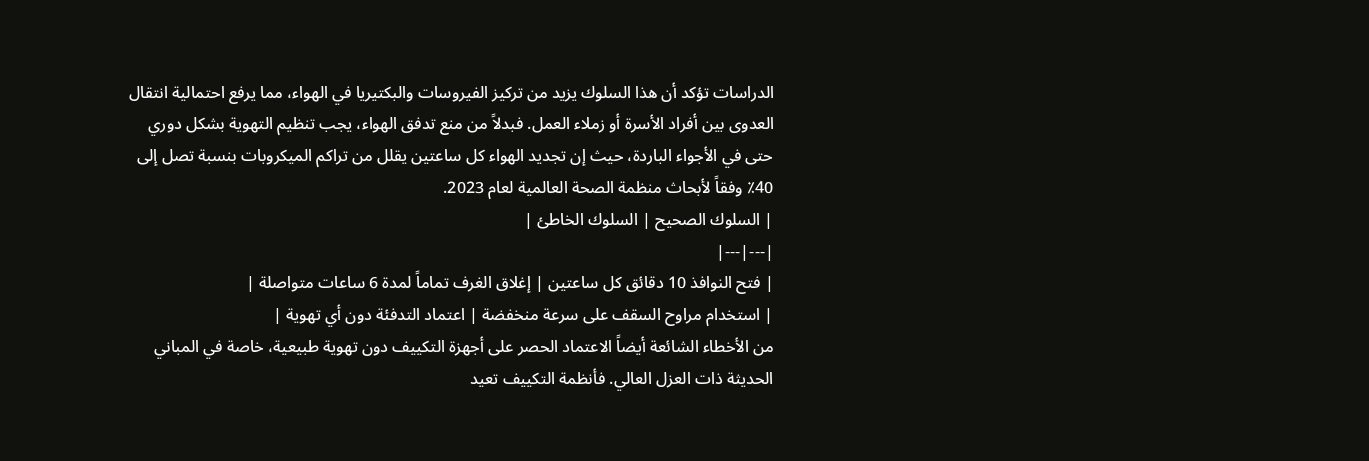الدراسات تؤكد أن هذا السلوك يزيد من تركيز الفيروسات والبكتيريا في الهواء، مما يرفع احتمالية انتقال العدوى بين أفراد الأسرة أو زملاء العمل. فبدلاً من منع تدفق الهواء، يجب تنظيم التهوية بشكل دوري حتى في الأجواء الباردة، حيث إن تجديد الهواء كل ساعتين يقلل من تراكم الميكروبات بنسبة تصل إلى 40٪ وفقاً لأبحاث منظمة الصحة العالمية لعام 2023.
| السلوك الصحيح | السلوك الخاطئ |
|---|---|
| فتح النوافذ 10 دقائق كل ساعتين | إغلاق الغرف تماماً لمدة 6 ساعات متواصلة |
| استخدام مراوح السقف على سرعة منخفضة | اعتماد التدفئة دون أي تهوية |
من الأخطاء الشائعة أيضاً الاعتماد الحصر على أجهزة التكييف دون تهوية طبيعية، خاصة في المباني الحديثة ذات العزل العالي. فأنظمة التكييف تعيد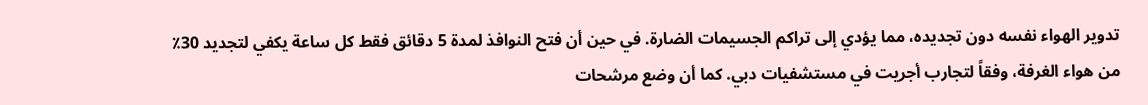تدوير الهواء نفسه دون تجديده، مما يؤدي إلى تراكم الجسيمات الضارة. في حين أن فتح النوافذ لمدة 5 دقائق فقط كل ساعة يكفي لتجديد 30٪ من هواء الغرفة، وفقاً لتجارب أجريت في مستشفيات دبي. كما أن وضع مرشحات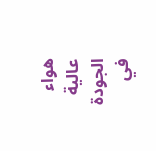هواء عالية الجودة في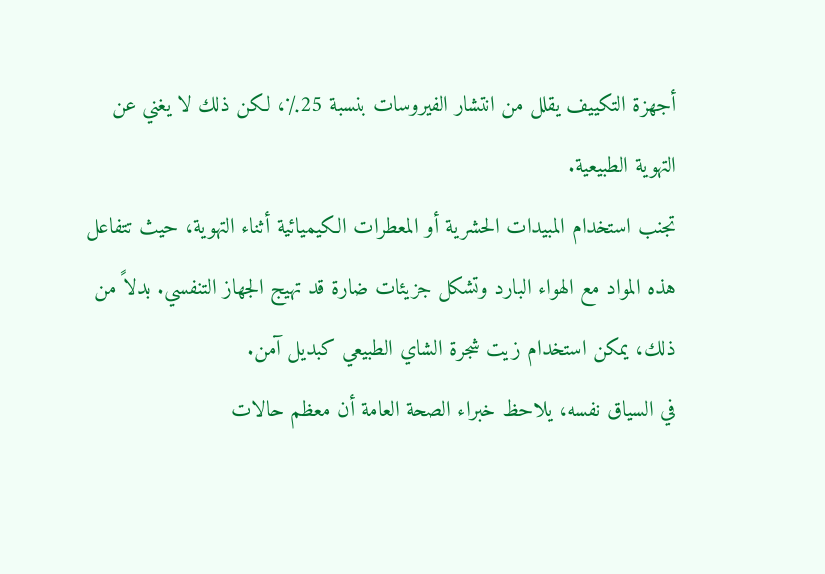أجهزة التكييف يقلل من انتشار الفيروسات بنسبة 25٪، لكن ذلك لا يغني عن التهوية الطبيعية.
تجنب استخدام المبيدات الحشرية أو المعطرات الكيميائية أثناء التهوية، حيث تتفاعل هذه المواد مع الهواء البارد وتشكل جزيئات ضارة قد تهيج الجهاز التنفسي. بدلاً من ذلك، يمكن استخدام زيت شجرة الشاي الطبيعي كبديل آمن.
في السياق نفسه، يلاحظ خبراء الصحة العامة أن معظم حالات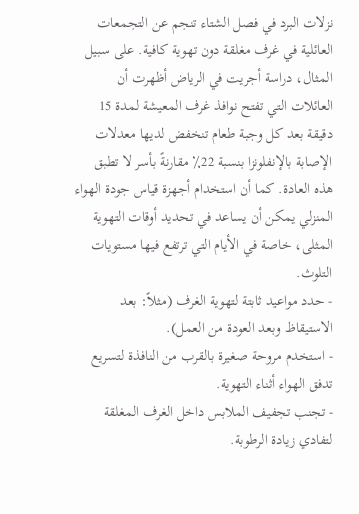نزلات البرد في فصل الشتاء تنجم عن التجمعات العائلية في غرف مغلقة دون تهوية كافية. على سبيل المثال، دراسة أجريت في الرياض أظهرت أن العائلات التي تفتح نوافذ غرف المعيشة لمدة 15 دقيقة بعد كل وجبة طعام تنخفض لديها معدلات الإصابة بالإنفلونزا بنسبة 22٪ مقارنةً بأسر لا تطبق هذه العادة. كما أن استخدام أجهزة قياس جودة الهواء المنزلي يمكن أن يساعد في تحديد أوقات التهوية المثلى، خاصة في الأيام التي ترتفع فيها مستويات التلوث.
- حدد مواعيد ثابتة لتهوية الغرف (مثلاً: بعد الاستيقاظ وبعد العودة من العمل).
- استخدم مروحة صغيرة بالقرب من النافذة لتسريع تدفق الهواء أثناء التهوية.
- تجنب تجفيف الملابس داخل الغرف المغلقة لتفادي زيادة الرطوبة.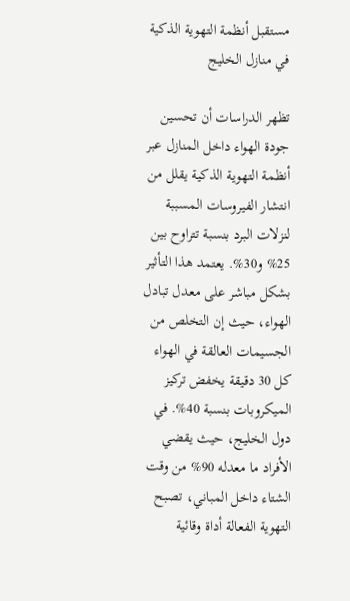مستقبل أنظمة التهوية الذكية في منازل الخليج

تظهر الدراسات أن تحسين جودة الهواء داخل المنازل عبر أنظمة التهوية الذكية يقلل من انتشار الفيروسات المسببة لنزلات البرد بنسبة تتراوح بين 25% و30%. يعتمد هذا التأثير بشكل مباشر على معدل تبادل الهواء، حيث إن التخلص من الجسيمات العالقة في الهواء كل 30 دقيقة يخفض تركيز الميكروبات بنسبة 40%. في دول الخليج، حيث يقضي الأفراد ما معدله 90% من وقت الشتاء داخل المباني، تصبح التهوية الفعالة أداة وقائية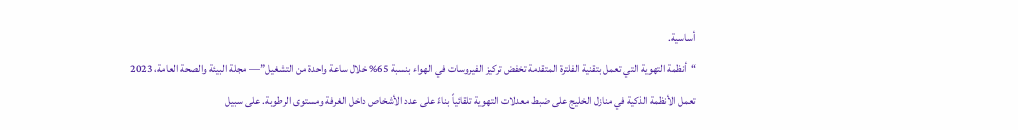أساسية.
“أنظمة التهوية التي تعمل بتقنية الفلترة المتقدمة تخفض تركيز الفيروسات في الهواء بنسبة 65% خلال ساعة واحدة من التشغيل”— مجلة البيئة والصحة العامة، 2023
تعمل الأنظمة الذكية في منازل الخليج على ضبط معدلات التهوية تلقائياً بناءً على عدد الأشخاص داخل الغرفة ومستوى الرطوبة. على سبيل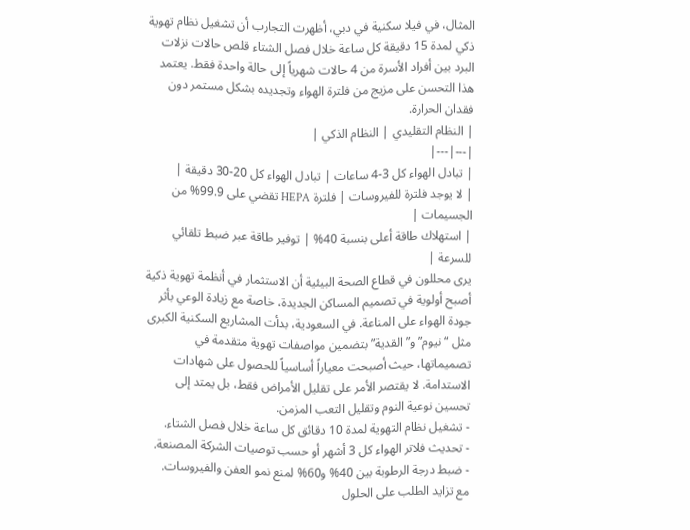المثال، في فيلا سكنية في دبي، أظهرت التجارب أن تشغيل نظام تهوية ذكي لمدة 15 دقيقة كل ساعة خلال فصل الشتاء قلص حالات نزلات البرد بين أفراد الأسرة من 4 حالات شهرياً إلى حالة واحدة فقط. يعتمد هذا التحسن على مزيج من فلترة الهواء وتجديده بشكل مستمر دون فقدان الحرارة.
| النظام التقليدي | النظام الذكي |
|---|---|
| تبادل الهواء كل 3-4 ساعات | تبادل الهواء كل 20-30 دقيقة |
| لا يوجد فلترة للفيروسات | فلترة HEPA تقضي على 99.9% من الجسيمات |
| استهلاك طاقة أعلى بنسبة 40% | توفير طاقة عبر ضبط تلقائي للسرعة |
يرى محللون في قطاع الصحة البيئية أن الاستثمار في أنظمة تهوية ذكية أصبح أولوية في تصميم المساكن الجديدة، خاصة مع زيادة الوعي بأثر جودة الهواء على المناعة. في السعودية، بدأت المشاريع السكنية الكبرى مثل “نيوم” و”القدية” بتضمين مواصفات تهوية متقدمة في تصميماتها، حيث أصبحت معياراً أساسياً للحصول على شهادات الاستدامة. لا يقتصر الأمر على تقليل الأمراض فقط، بل يمتد إلى تحسين نوعية النوم وتقليل التعب المزمن.
- تشغيل نظام التهوية لمدة 10 دقائق كل ساعة خلال فصل الشتاء.
- تحديث فلاتر الهواء كل 3 أشهر أو حسب توصيات الشركة المصنعة.
- ضبط درجة الرطوبة بين 40% و60% لمنع نمو العفن والفيروسات.
مع تزايد الطلب على الحلول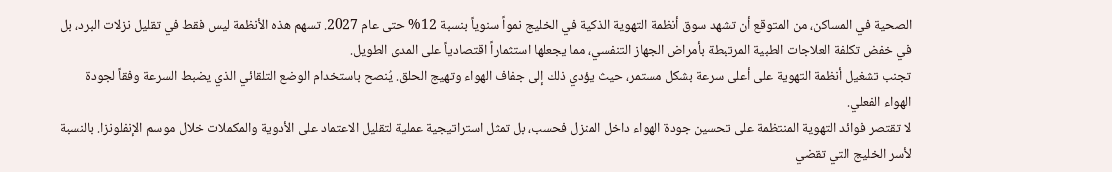الصحية في المساكن، من المتوقع أن تشهد سوق أنظمة التهوية الذكية في الخليج نمواً سنوياً بنسبة 12% حتى عام 2027. تسهم هذه الأنظمة ليس فقط في تقليل نزلات البرد، بل في خفض تكلفة العلاجات الطبية المرتبطة بأمراض الجهاز التنفسي، مما يجعلها استثماراً اقتصادياً على المدى الطويل.
تجنب تشغيل أنظمة التهوية على أعلى سرعة بشكل مستمر، حيث يؤدي ذلك إلى جفاف الهواء وتهيج الحلق. يُنصح باستخدام الوضع التلقائي الذي يضبط السرعة وفقاً لجودة الهواء الفعلي.
لا تقتصر فوائد التهوية المنتظمة على تحسين جودة الهواء داخل المنزل فحسب، بل تمثل استراتيجية عملية لتقليل الاعتماد على الأدوية والمكملات خلال موسم الإنفلونزا. بالنسبة لأسر الخليج التي تقضي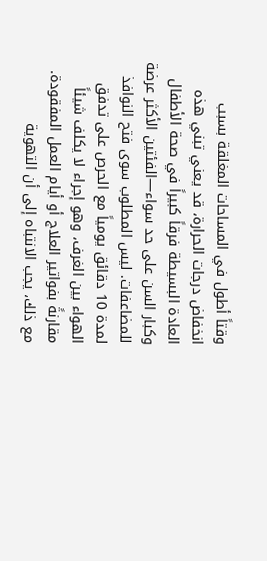وقتاً أطول في المساحات المغلقة بسبب انخفاض درجات الحرارة، قد يعني تبني هذه العادة البسيطة فرقاً كبيراً في صحة الأطفال وكبار السن على حد سواء—الفئتين الأكثر عرضة للمضاعفات. ليس المطلوب سوى فتح النوافذ لمدة 10 دقائق يومياً مع الحرص على تدفق الهواء بين الغرف، وهو إجراء لا يكلف شيئاً مقارنةً بفواتير العلاج أو أيام العمل المفقودة.
مع ذلك، يجب الانتباه إلى أن التهوية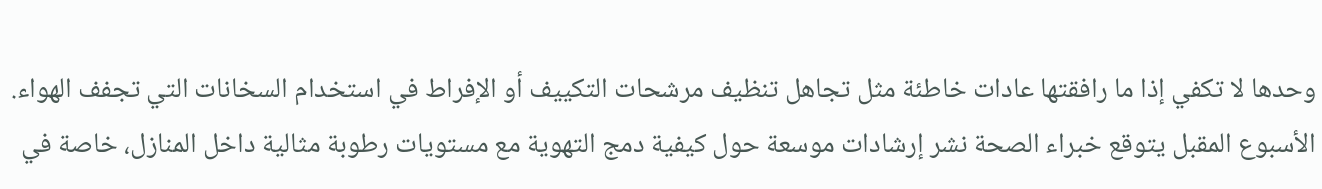وحدها لا تكفي إذا ما رافقتها عادات خاطئة مثل تجاهل تنظيف مرشحات التكييف أو الإفراط في استخدام السخانات التي تجفف الهواء. الأسبوع المقبل يتوقع خبراء الصحة نشر إرشادات موسعة حول كيفية دمج التهوية مع مستويات رطوبة مثالية داخل المنازل، خاصة في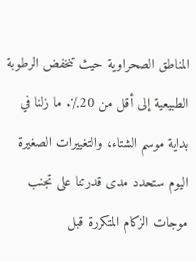المناطق الصحراوية حيث تنخفض الرطوبة الطبيعية إلى أقل من 20٪. ما زلنا في بداية موسم الشتاء، والتغييرات الصغيرة اليوم ستحدد مدى قدرتنا على تجنب موجات الزكام المتكررة قبل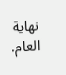نهاية العام.